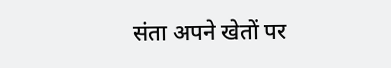संता अपने खेतों पर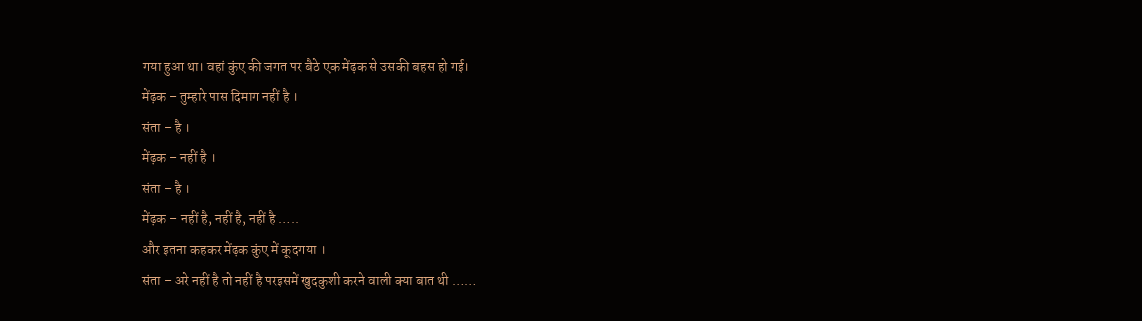गया हुआ था। वहां कुंए की जगत पर बैठे एक मेंढ़क से उसकी बहस हो गई।
मेंढ़क – तुम्हारे पास दिमाग नहीं है ।
संता – है ।
मेंढ़क – नहीं है ।
संता – है ।
मेंढ़क – नहीं है, नहीं है, नहीं है …..
और इतना कहकर मेंढ़क कुंए में कूदगया ।
संता – अरे नहीं है तो नहीं है परइसमें खुदकुशी करने वाली क्या बात थी ……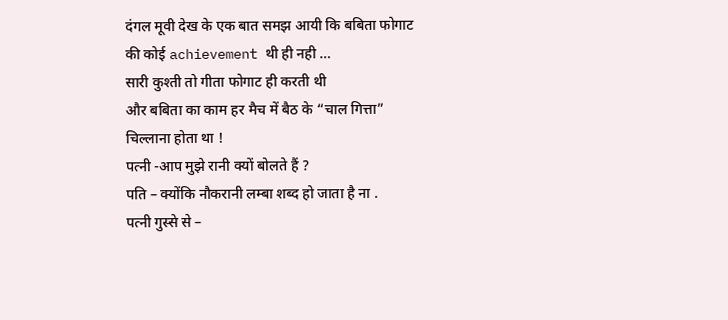दंगल मूवी देख के एक बात समझ आयी कि बबिता फोगाट की कोई achievement थी ही नही …
सारी कुश्ती तो गीता फोगाट ही करती थी
और बबिता का काम हर मैच में बैठ के “चाल गित्ता” चिल्लाना होता था !
पत्नी -आप मुझे रानी क्यों बोलते हैं ?
पति – क्योंकि नौकरानी लम्बा शब्द हो जाता है ना .
पत्नी गुस्से से –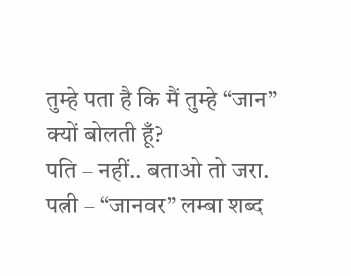तुम्हे पता है कि मैं तुम्हे “जान” क्यों बोलती हूँ?
पति – नहीं.. बताओ तो जरा.
पत्नी – “जानवर” लम्बा शब्द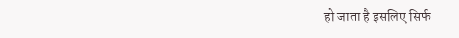हो जाता है इसलिए सिर्फ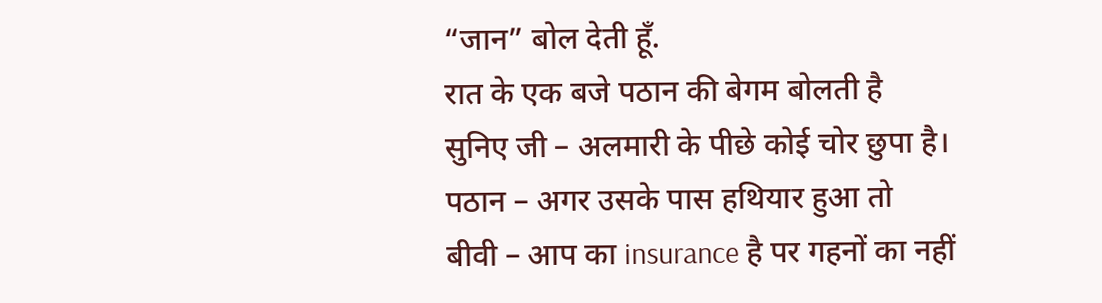“जान” बोल देती हूँ.
रात के एक बजे पठान की बेगम बोलती है
सुनिए जी – अलमारी के पीछे कोई चोर छुपा है।
पठान – अगर उसके पास हथियार हुआ तो
बीवी – आप का insurance है पर गहनों का नहीं